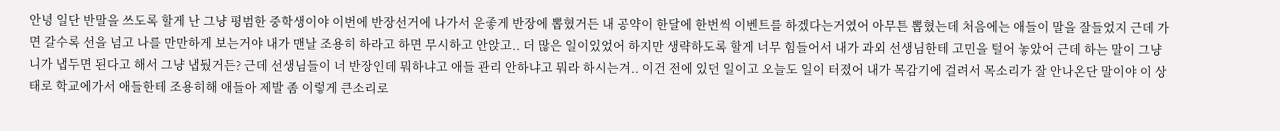안녕 일단 반말을 쓰도록 할게 난 그냥 평범한 중학생이야 이번에 반장선거에 나가서 운좋게 반장에 뽑혔거든 내 공약이 한달에 한번씩 이벤트를 하겠다는거였어 아무튼 뽑혔는데 처음에는 애들이 말을 잘들었지 근데 가면 갈수록 선을 넘고 나를 만만하게 보는거야 내가 맨날 조용히 하라고 하면 무시하고 안앉고.. 더 많은 일이있었어 하지만 생략하도록 할게 너무 힘들어서 내가 과외 선생님한테 고민을 털어 놓았어 근데 하는 말이 그냥 니가 냅두면 된다고 해서 그냥 냅뒀거든? 근데 선생님들이 너 반장인데 뭐하냐고 애들 관리 안하냐고 뭐라 하시는겨.. 이건 전에 있던 일이고 오늘도 일이 터졌어 내가 목감기에 걸려서 목소리가 잘 안나온단 말이야 이 상태로 학교에가서 애들한테 조용히해 애들아 제발 좀 이렇게 큰소리로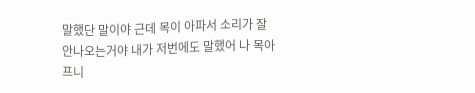말했단 말이야 근데 목이 아파서 소리가 잘 안나오는거야 내가 저번에도 말했어 나 목아프니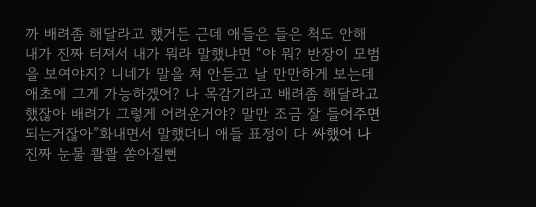까 배려좀 해달라고 했거든 근데 애들은 들은 척도 안해 내가 진짜 터져서 내가 뭐라 말했냐면 “야 뭐? 반장이 모범을 보여야지? 니네가 말을 쳐 안듣고 날 만만하게 보는데 애초에 그게 가능하겠어? 나 목감기라고 배려좀 해달라고 했잖아 배려가 그렇게 어려운거야? 말만 조금 잘 들어주면 되는거잖아”화내면서 말했더니 애들 표정이 다 싸했어 나 진짜 눈물 콸콸 쏟아질뻔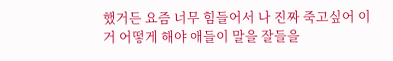했거든 요즘 너무 힘들어서 나 진짜 죽고싶어 이거 어떻게 해야 애들이 말을 잘들을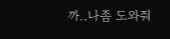까..나좀 도와줘